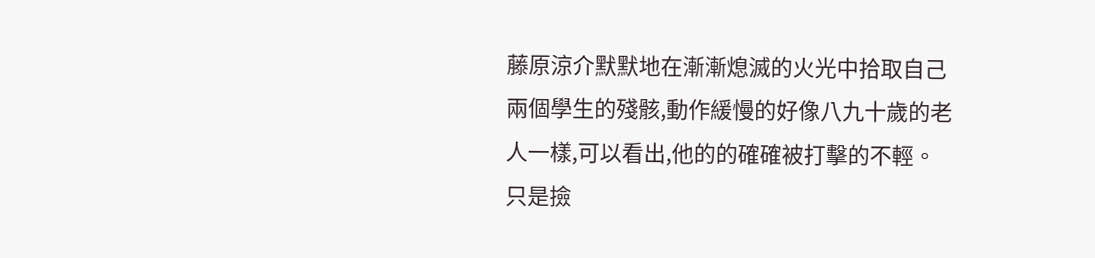藤原涼介默默地在漸漸熄滅的火光中拾取自己兩個學生的殘骸,動作緩慢的好像八九十歲的老人一樣,可以看出,他的的確確被打擊的不輕。
只是撿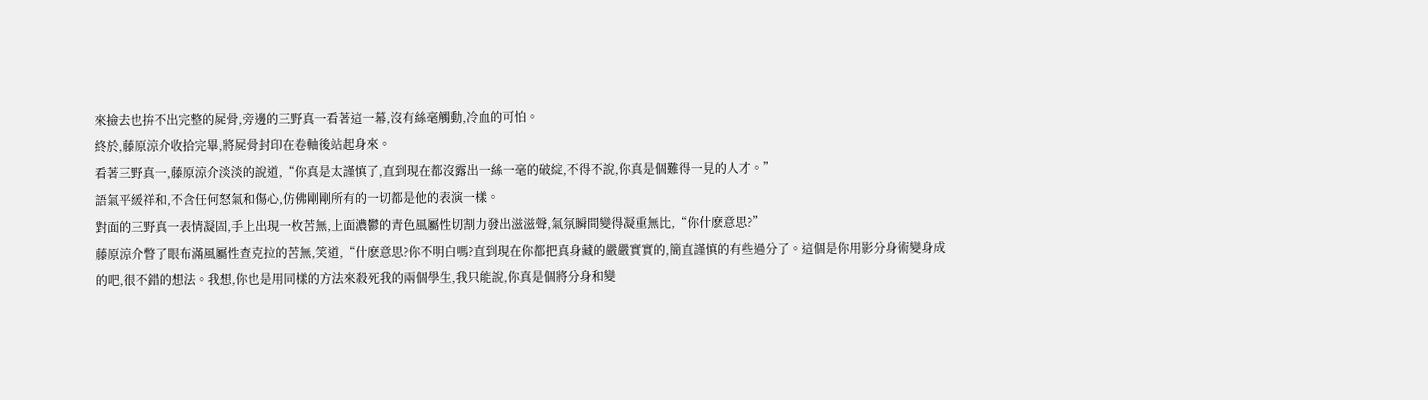來撿去也拚不出完整的屍骨,旁邊的三野真一看著這一幕,沒有絲毫觸動,冷血的可怕。
終於,藤原涼介收拾完畢,將屍骨封印在卷軸後站起身來。
看著三野真一,藤原涼介淡淡的說道,“你真是太謹慎了,直到現在都沒露出一絲一毫的破綻,不得不說,你真是個難得一見的人才。”
語氣平緩祥和,不含任何怒氣和傷心,仿佛剛剛所有的一切都是他的表演一樣。
對面的三野真一表情凝固,手上出現一枚苦無,上面濃鬱的青色風屬性切割力發出滋滋聲,氣氛瞬間變得凝重無比,“你什麽意思?”
藤原涼介瞥了眼布滿風屬性查克拉的苦無,笑道,“什麽意思?你不明白嗎?直到現在你都把真身藏的嚴嚴實實的,簡直謹慎的有些過分了。這個是你用影分身術變身成的吧,很不錯的想法。我想,你也是用同樣的方法來殺死我的兩個學生,我只能說,你真是個將分身和變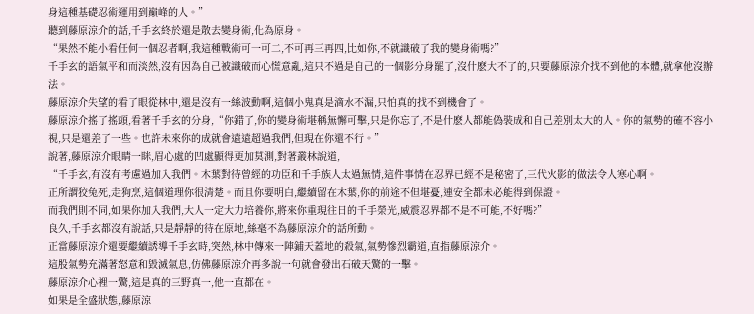身這種基礎忍術運用到巔峰的人。”
聽到藤原涼介的話,千手玄終於還是散去變身術,化為原身。
“果然不能小看任何一個忍者啊,我這種戰術可一可二,不可再三再四,比如你,不就識破了我的變身術嗎?”
千手玄的語氣平和而淡然,沒有因為自己被識破而心慌意亂,這只不過是自己的一個影分身罷了,沒什麽大不了的,只要藤原涼介找不到他的本體,就拿他沒辦法。
藤原涼介失望的看了眼從林中,還是沒有一絲波動啊,這個小鬼真是滴水不漏,只怕真的找不到機會了。
藤原涼介搖了搖頭,看著千手玄的分身,“你錯了,你的變身術堪稱無懈可擊,只是你忘了,不是什麽人都能偽裝成和自己差別太大的人。你的氣勢的確不容小視,只是還差了一些。也許未來你的成就會遠遠超過我們,但現在你還不行。”
說著,藤原涼介眼睛一眯,眉心處的凹處顯得更加莫測,對著叢林說道,
“千手玄,有沒有考慮過加入我們。木葉對待曾經的功臣和千手族人太過無情,這件事情在忍界已經不是秘密了,三代火影的做法令人寒心啊。
正所謂狡兔死,走狗烹,這個道理你很清楚。而且你要明白,繼續留在木葉,你的前途不但堪憂,連安全都未必能得到保證。
而我們則不同,如果你加入我們,大人一定大力培養你,將來你重現往日的千手榮光,威震忍界都不是不可能,不好嗎?”
良久,千手玄都沒有說話,只是靜靜的待在原地,絲毫不為藤原涼介的話所動。
正當藤原涼介還要繼續誘導千手玄時,突然,林中傳來一陣鋪天蓋地的殺氣,氣勢慘烈霸道,直指藤原涼介。
這股氣勢充滿著怒意和毀滅氣息,仿佛藤原涼介再多說一句就會發出石破天驚的一擊。
藤原涼介心裡一驚,這是真的三野真一,他一直都在。
如果是全盛狀態,藤原涼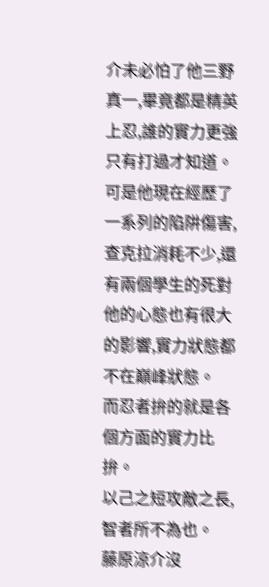介未必怕了他三野真一,畢竟都是精英上忍,誰的實力更強只有打過才知道。
可是他現在經歷了一系列的陷阱傷害,查克拉消耗不少,還有兩個學生的死對他的心態也有很大的影響,實力狀態都不在巔峰狀態。
而忍者拚的就是各個方面的實力比拚。
以己之短攻敵之長,智者所不為也。
藤原涼介沒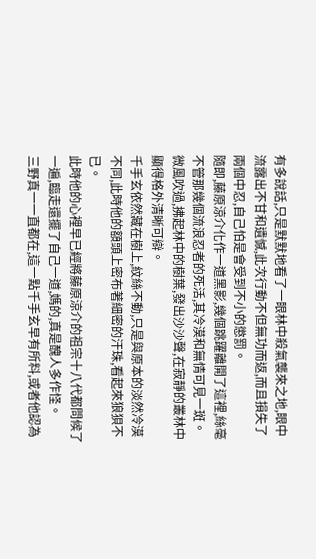有多說話,只是默默地看了一眼林中殺氣襲來之地,眼中流露出不甘和遺憾,此次行動不但無功而返,而且損失了兩個中忍,自己怕是會受到不小的懲罰。
隨即,藤原涼介化作一道黑影,幾個跳躍離開了這裡,絲毫不管那幾個流浪忍者的死活,其冷漠和無情可見一斑。
微風吹過,拂起林中的樹葉,發出沙沙聲,在寂靜的叢林中顯得格外清晰可辯。
千手玄依然藏在樹上,紋絲不動,只是與原本的淡然冷漠不同,此時他的額頭上密布著細密的汗珠,看起來狼狽不已。
此時他的心裡早已經將藤原涼介的祖宗十八代都問候了一遍,臨走還擺了自己一道,媽的,真是醜人多作怪。
三野真一一直都在,這一點千手玄早有所料,或者他認為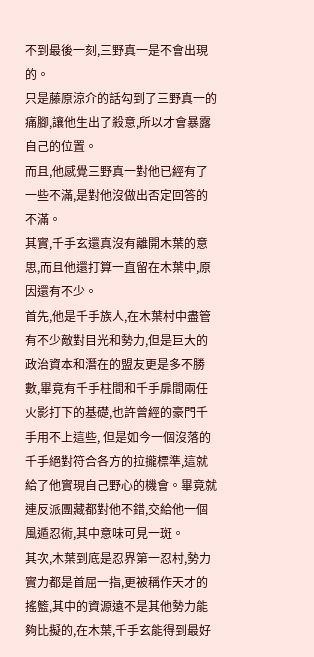不到最後一刻,三野真一是不會出現的。
只是藤原涼介的話勾到了三野真一的痛腳,讓他生出了殺意,所以才會暴露自己的位置。
而且,他感覺三野真一對他已經有了一些不滿,是對他沒做出否定回答的不滿。
其實,千手玄還真沒有離開木葉的意思,而且他還打算一直留在木葉中,原因還有不少。
首先,他是千手族人,在木葉村中盡管有不少敵對目光和勢力,但是巨大的政治資本和潛在的盟友更是多不勝數,畢竟有千手柱間和千手扉間兩任火影打下的基礎,也許曾經的豪門千手用不上這些, 但是如今一個沒落的千手絕對符合各方的拉攏標準,這就給了他實現自己野心的機會。畢竟就連反派團藏都對他不錯,交給他一個風遁忍術,其中意味可見一斑。
其次,木葉到底是忍界第一忍村,勢力實力都是首屈一指,更被稱作天才的搖籃,其中的資源遠不是其他勢力能夠比擬的,在木葉,千手玄能得到最好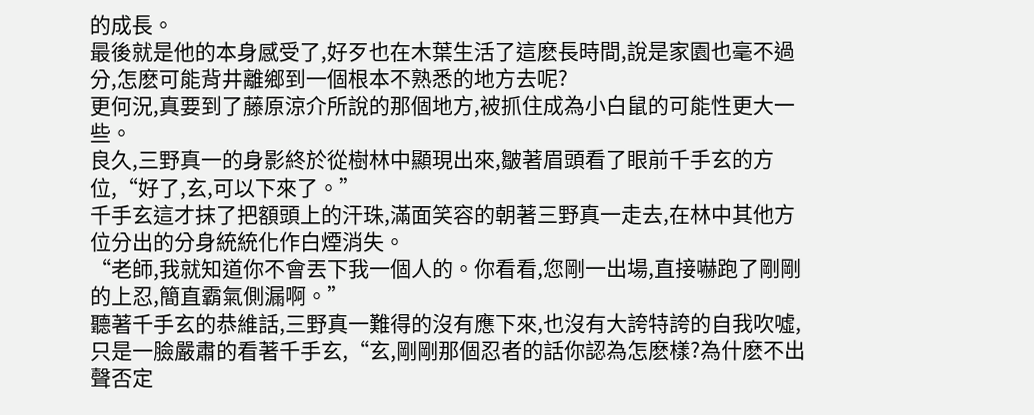的成長。
最後就是他的本身感受了,好歹也在木葉生活了這麽長時間,說是家園也毫不過分,怎麽可能背井離鄉到一個根本不熟悉的地方去呢?
更何況,真要到了藤原涼介所說的那個地方,被抓住成為小白鼠的可能性更大一些。
良久,三野真一的身影終於從樹林中顯現出來,皺著眉頭看了眼前千手玄的方位,“好了,玄,可以下來了。”
千手玄這才抹了把額頭上的汗珠,滿面笑容的朝著三野真一走去,在林中其他方位分出的分身統統化作白煙消失。
“老師,我就知道你不會丟下我一個人的。你看看,您剛一出場,直接嚇跑了剛剛的上忍,簡直霸氣側漏啊。”
聽著千手玄的恭維話,三野真一難得的沒有應下來,也沒有大誇特誇的自我吹噓,只是一臉嚴肅的看著千手玄,“玄,剛剛那個忍者的話你認為怎麽樣?為什麽不出聲否定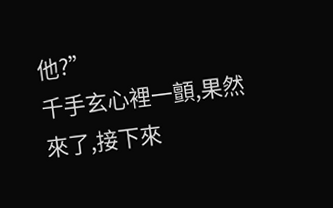他?”
千手玄心裡一顫,果然來了,接下來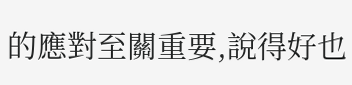的應對至關重要,說得好也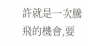許就是一次騰飛的機會,要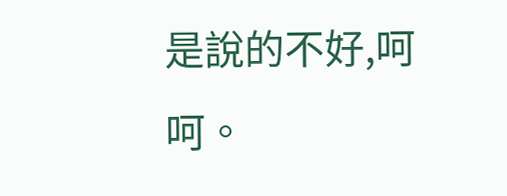是說的不好,呵呵。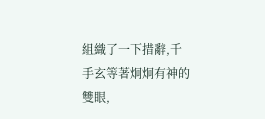組織了一下措辭,千手玄等著炯炯有神的雙眼,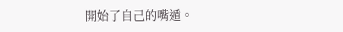開始了自己的嘴遁。